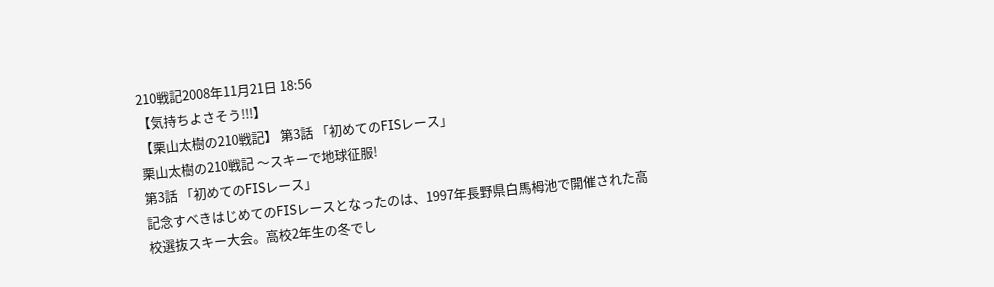210戦記2008年11月21日 18:56
【気持ちよさそう!!!】
【栗山太樹の210戦記】 第3話 「初めてのFISレース」
栗山太樹の210戦記 〜スキーで地球征服!
第3話 「初めてのFISレース」
記念すべきはじめてのFISレースとなったのは、1997年長野県白馬栂池で開催された高校選抜スキー大会。高校2年生の冬でし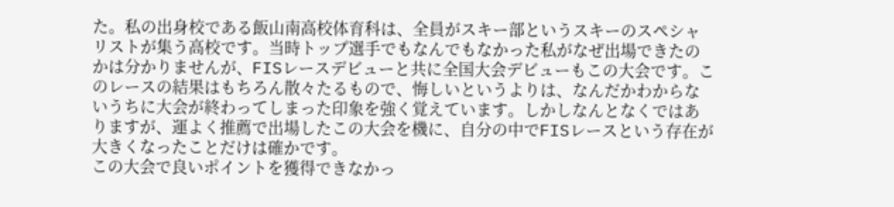た。私の出身校である飯山南高校体育科は、全員がスキー部というスキーのスペシャリストが集う高校です。当時トップ選手でもなんでもなかった私がなぜ出場できたのかは分かりませんが、FISレースデビューと共に全国大会デビューもこの大会です。このレースの結果はもちろん散々たるもので、悔しいというよりは、なんだかわからないうちに大会が終わってしまった印象を強く覚えています。しかしなんとなくではありますが、運よく推薦で出場したこの大会を機に、自分の中でFISレースという存在が大きくなったことだけは確かです。
この大会で良いポイントを獲得できなかっ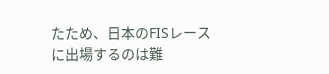たため、日本のFISレースに出場するのは難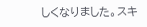しくなりました。スキ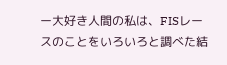ー大好き人間の私は、FISレースのことをいろいろと調べた結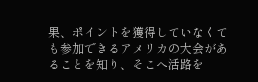果、ポイントを獲得していなくても参加できるアメリカの大会があることを知り、そこへ活路を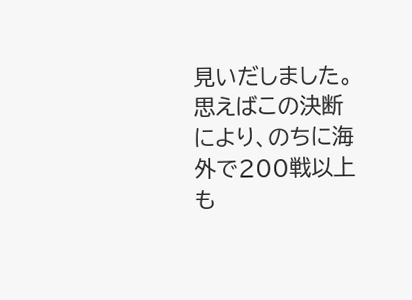見いだしました。思えばこの決断により、のちに海外で200戦以上も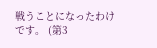戦うことになったわけです。 (第3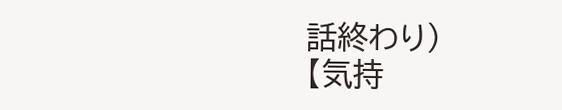話終わり)
【気持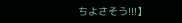ちよさそう!!!】